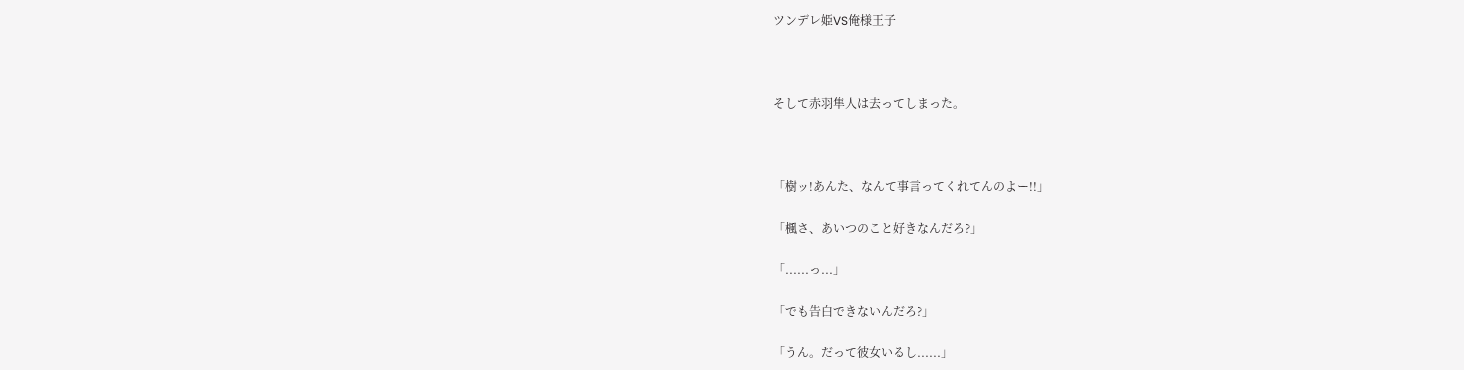ツンデレ姫VS俺様王子



そして赤羽隼人は去ってしまった。



「樹ッ!あんた、なんて事言ってくれてんのよー!!」

「楓さ、あいつのこと好きなんだろ?」

「......っ...」

「でも告白できないんだろ?」

「うん。だって彼女いるし......」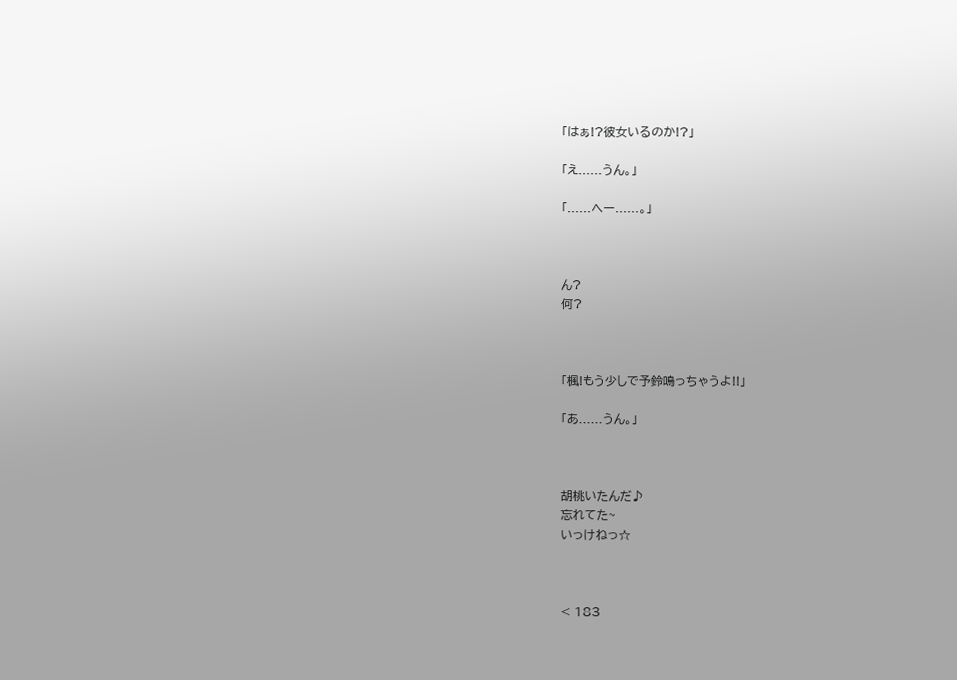「はぁ!?彼女いるのか!?」

「え......うん。」

「......へー......。」



ん?
何?



「楓!もう少しで予鈴鳴っちゃうよ!!」

「あ......うん。」



胡桃いたんだ♪
忘れてた~
いっけねっ☆



< 183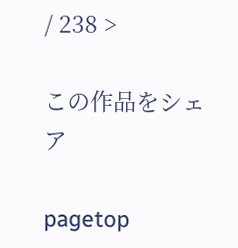/ 238 >

この作品をシェア

pagetop